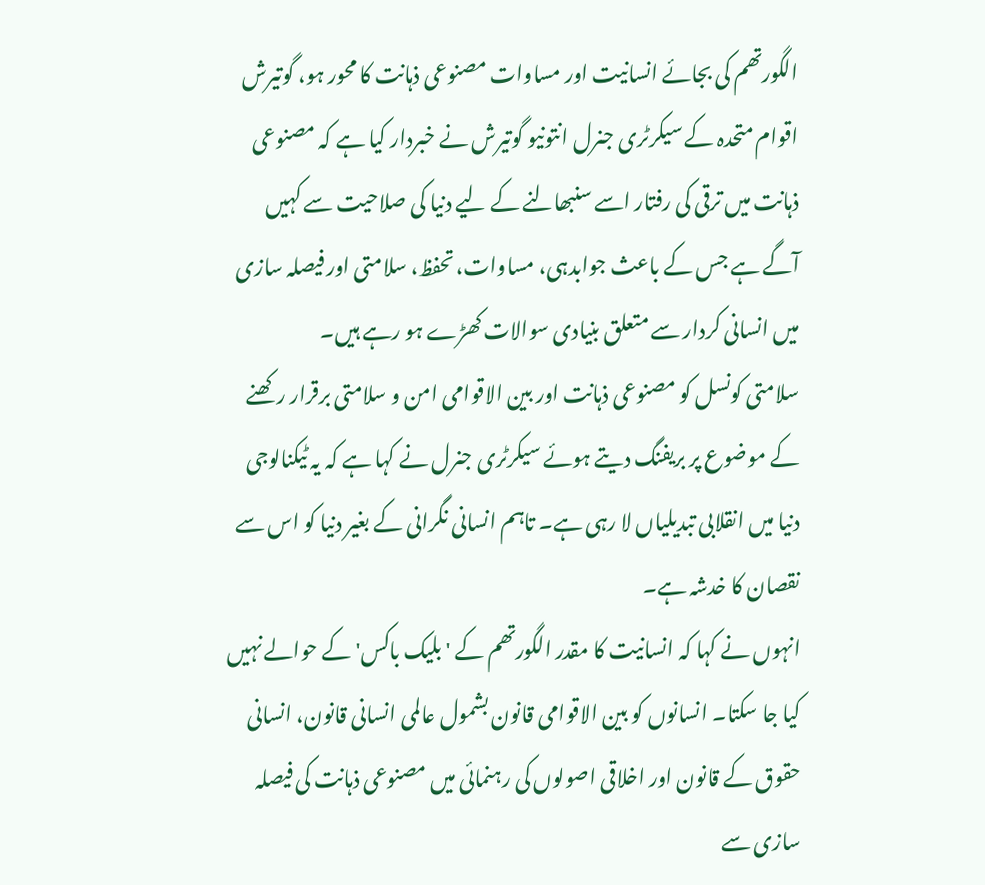الگورتھم کی بجائے انسانیت اور مساوات مصنوعی ذہانت کا محور ہو، گوتیرش
اقوام متحدہ کے سیکرٹری جنرل انتونیو گوتیرش نے خبردار کیا ہے کہ مصنوعی ذہانت میں ترقی کی رفتار اسے سنبھالنے کے لیے دنیا کی صلاحیت سے کہیں آگے ہے جس کے باعث جوابدہی، مساوات، تحفظ، سلامتی اور فیصلہ سازی میں انسانی کردار سے متعلق بنیادی سوالات کھڑے ہو رہے ہیں۔
سلامتی کونسل کو مصنوعی ذہانت اور بین الاقوامی امن و سلامتی برقرار رکھنے کے موضوع پر بریفنگ دیتے ہوئے سیکرٹری جنرل نے کہا ہے کہ یہ ٹیکنالوجی دنیا میں انقلابی تبدیلیاں لا رہی ہے۔ تاہم انسانی نگرانی کے بغیر دنیا کو اس سے نقصان کا خدشہ ہے۔
انہوں نے کہا کہ انسانیت کا مقدر الگورتھم کے 'بلیک باکس' کے حوالے نہیں کیا جا سکتا۔ انسانوں کو بین الاقوامی قانون بشمول عالمی انسانی قانون، انسانی حقوق کے قانون اور اخلاقی اصولوں کی رہنمائی میں مصنوعی ذہانت کی فیصلہ سازی سے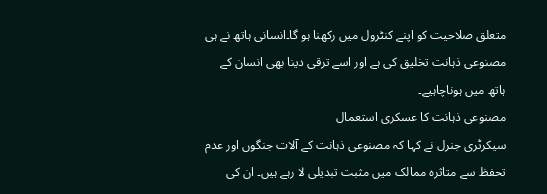متعلق صلاحیت کو اپنے کنٹرول میں رکھنا ہو گا۔انسانی ہاتھ نے ہی مصنوعی ذہانت تخلیق کی ہے اور اسے ترقی دینا بھی انسان کے ہاتھ میں ہوناچاہیے۔
مصنوعی ذہانت کا عسکری استعمال
سیکرٹری جنرل نے کہا کہ مصنوعی ذہانت کے آلات جنگوں اور عدم تحفظ سے متاثرہ ممالک میں مثبت تبدیلی لا رہے ہیں۔ ان کی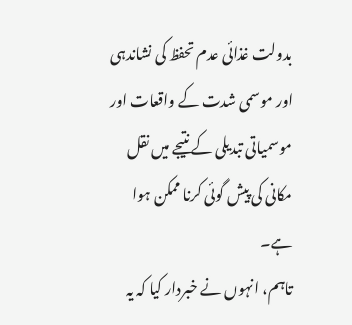بدولت غذائی عدم تحفظ کی نشاندہی اور موسمی شدت کے واقعات اور موسمیاتی تبدیلی کے نتیجے میں نقل مکانی کی پیش گوئی کرنا ممکن ہوا ہے۔
تاہم، انہوں نے خبردار کیا کہ یہ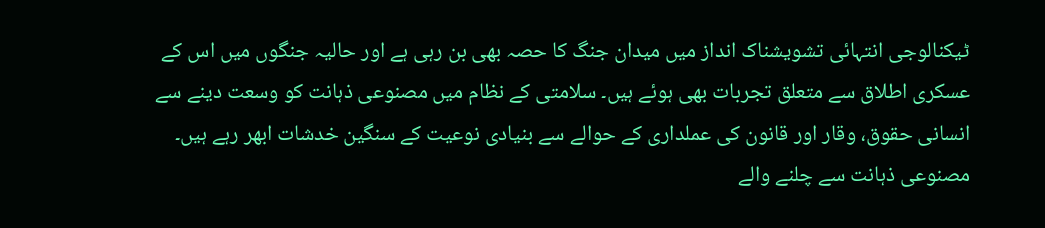ٹیکنالوجی انتہائی تشویشناک انداز میں میدان جنگ کا حصہ بھی بن رہی ہے اور حالیہ جنگوں میں اس کے عسکری اطلاق سے متعلق تجربات بھی ہوئے ہیں۔ سلامتی کے نظام میں مصنوعی ذہانت کو وسعت دینے سے انسانی حقوق، وقار اور قانون کی عملداری کے حوالے سے بنیادی نوعیت کے سنگین خدشات ابھر رہے ہیں۔
مصنوعی ذہانت سے چلنے والے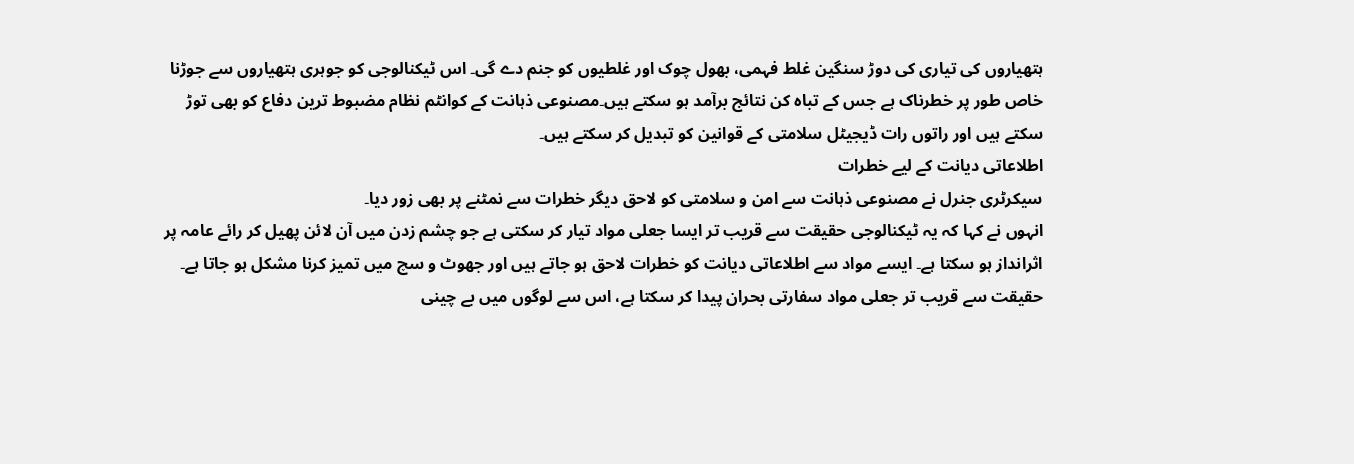ہتھیاروں کی تیاری کی دوڑ سنگین غلط فہمی، بھول چوک اور غلطیوں کو جنم دے گی۔ اس ٹیکنالوجی کو جوہری ہتھیاروں سے جوڑنا خاص طور پر خطرناک ہے جس کے تباہ کن نتائج برآمد ہو سکتے ہیں۔مصنوعی ذہانت کے کوانٹم نظام مضبوط ترین دفاع کو بھی توڑ سکتے ہیں اور راتوں رات ڈیجیٹل سلامتی کے قوانین کو تبدیل کر سکتے ہیں۔
اطلاعاتی دیانت کے لیے خطرات
سیکرٹری جنرل نے مصنوعی ذہانت سے امن و سلامتی کو لاحق دیگر خطرات سے نمٹنے پر بھی زور دیا۔
انہوں نے کہا کہ یہ ٹیکنالوجی حقیقت سے قریب تر ایسا جعلی مواد تیار کر سکتی ہے جو چشم زدن میں آن لائن پھیل کر رائے عامہ پر اثرانداز ہو سکتا ہے۔ ایسے مواد سے اطلاعاتی دیانت کو خطرات لاحق ہو جاتے ہیں اور جھوٹ و سچ میں تمیز کرنا مشکل ہو جاتا ہے۔ حقیقت سے قریب تر جعلی مواد سفارتی بحران پیدا کر سکتا ہے، اس سے لوگوں میں بے چینی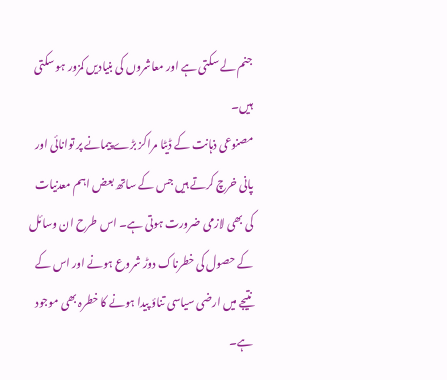جنم لے سکتی ہے اور معاشروں کی بنیادیں کمزور ہو سکتی ہیں۔
مصنوعی ذہانت کے ڈیٹا مراکز بڑے پیمانے پر توانائی اور پانی خرچ کرتے ہیں جس کے ساتھ بعض اہم معدنیات کی بھی لازمی ضرورت ہوتی ہے۔ اس طرح ان وسائل کے حصول کی خطرناک دوڑ شروع ہونے اور اس کے نتیجے میں ارضی سیاسی تناؤ پیدا ہونے کا خطرہ بھی موجود ہے۔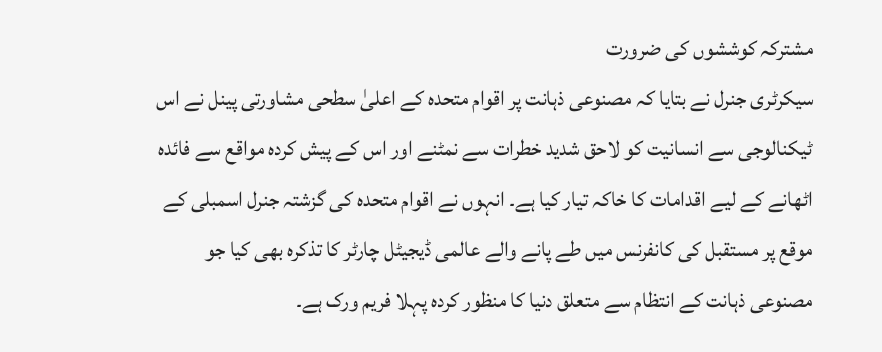مشترکہ کوششوں کی ضرورت
سیکرٹری جنرل نے بتایا کہ مصنوعی ذہانت پر اقوام متحدہ کے اعلیٰ سطحی مشاورتی پینل نے اس ٹیکنالوجی سے انسانیت کو لاحق شدید خطرات سے نمٹنے اور اس کے پیش کردہ مواقع سے فائدہ اٹھانے کے لیے اقدامات کا خاکہ تیار کیا ہے۔ انہوں نے اقوام متحدہ کی گزشتہ جنرل اسمبلی کے موقع پر مستقبل کی کانفرنس میں طے پانے والے عالمی ڈیجیٹل چارٹر کا تذکرہ بھی کیا جو مصنوعی ذہانت کے انتظام سے متعلق دنیا کا منظور کردہ پہلا فریم ورک ہے۔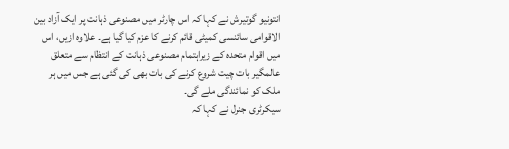انتونیو گوتیرش نے کہا کہ اس چارٹر میں مصنوعی ذہانت پر ایک آزاد بین الاقوامی سائنسی کمیٹی قائم کرنے کا عزم کیا گیا ہے۔ علاوہ ازیں، اس میں اقوام متحدہ کے زیراہتمام مصنوعی ذہانت کے انتظام سے متعلق عالمگیر بات چیت شروع کرنے کی بات بھی کی گئی ہے جس میں ہر ملک کو نمائندگی ملے گی۔
سیکرٹری جنرل نے کہا کہ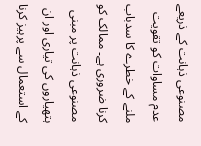مصنوعی ذہانت کے ذریعے عدم مساوات کو تقویت ملنے کے خطرے کا سدباب کرنا ضروری ہے۔ ممالک کو مصنوعی ذہانت پر مبنی ہتھیاروں کی تیاری اور ان کے استعمال سے پرہیز کرنا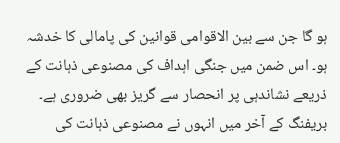ہو گا جن سے بین الاقوامی قوانین کی پامالی کا خدشہ ہو۔ اس ضمن میں جنگی اہداف کی مصنوعی ذہانت کے ذریعے نشاندہی پر انحصار سے گریز بھی ضروری ہے۔
بریفنگ کے آخر میں انہوں نے مصنوعی ذہانت کی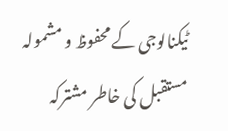ٹیکنالوجی کے محفوظ و مشمولہ مستقبل کی خاطر مشترکہ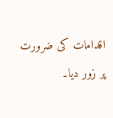اقدامات کی ضرورت پر زور دیا۔